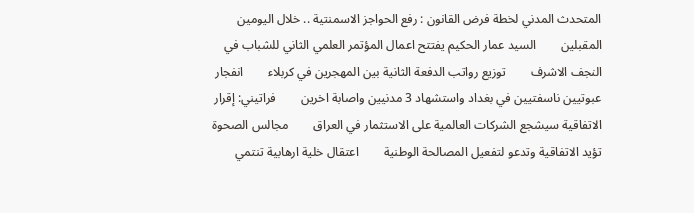المتحدث المدني لخطة فرض القانون : رفع الحواجز الاسمنتية .. خلال اليومين المقبلين        السيد عمار الحكيم يفتتح اعمال المؤتمر العلمي الثاني للشباب في النجف الاشرف        توزيع رواتب الدفعة الثانية بين المهجرين في كربلاء        انفجار عبوتيين ناسفتيين في بغداد واستشهاد 3 مدنيين واصابة اخرين        فراتيني: إقرار الاتفاقية سيشجع الشركات العالمية على الاستثمار في العراق        مجالس الصحوة تؤيد الاتفاقية وتدعو لتفعيل المصالحة الوطنية        اعتقال خلية ارهابية تنتمي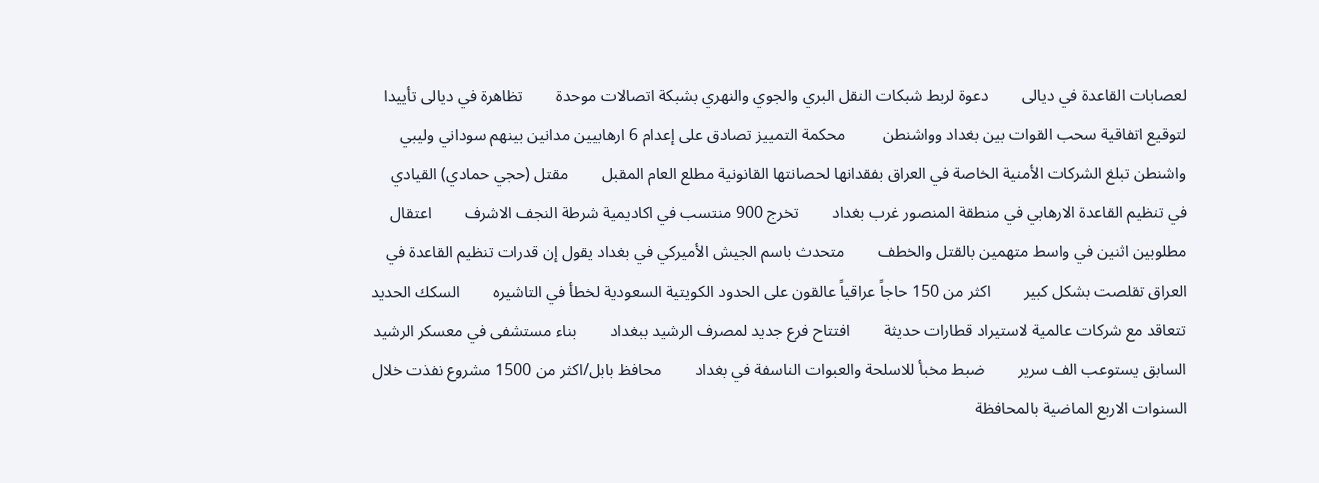لعصابات القاعدة في ديالى        دعوة لربط شبكات النقل البري والجوي والنهري بشبكة اتصالات موحدة        تظاهرة في ديالى تأييدا لتوقيع اتفاقية سحب القوات بين بغداد وواشنطن         محكمة التمييز تصادق على إعدام 6 ارهابيين مدانين بينهم سوداني وليبي        واشنطن تبلغ الشركات الأمنية الخاصة في العراق بفقدانها لحصانتها القانونية مطلع العام المقبل        مقتل (حجي حمادي) القيادي في تنظيم القاعدة الارهابي في منطقة المنصور غرب بغداد        تخرج 900 منتسب في اكاديمية شرطة النجف الاشرف        اعتقال مطلوبين اثنين في واسط متهمين بالقتل والخطف        متحدث باسم الجيش الأميركي في بغداد يقول إن قدرات تنظيم القاعدة في العراق تقلصت بشكل كبير        اكثر من 150 حاجاً عراقياً عالقون على الحدود الكويتية السعودية لخطأ في التاشيره        السكك الحديد تتعاقد مع شركات عالمية لاستيراد قطارات حديثة        افتتاح فرع جديد لمصرف الرشيد ببغداد        بناء مستشفى في معسكر الرشيد السابق يستوعب الف سرير        ضبط مخبأ للاسلحة والعبوات الناسفة في بغداد        محافظ بابل/اكثر من 1500 مشروع نفذت خلال السنوات الاربع الماضية بالمحافظة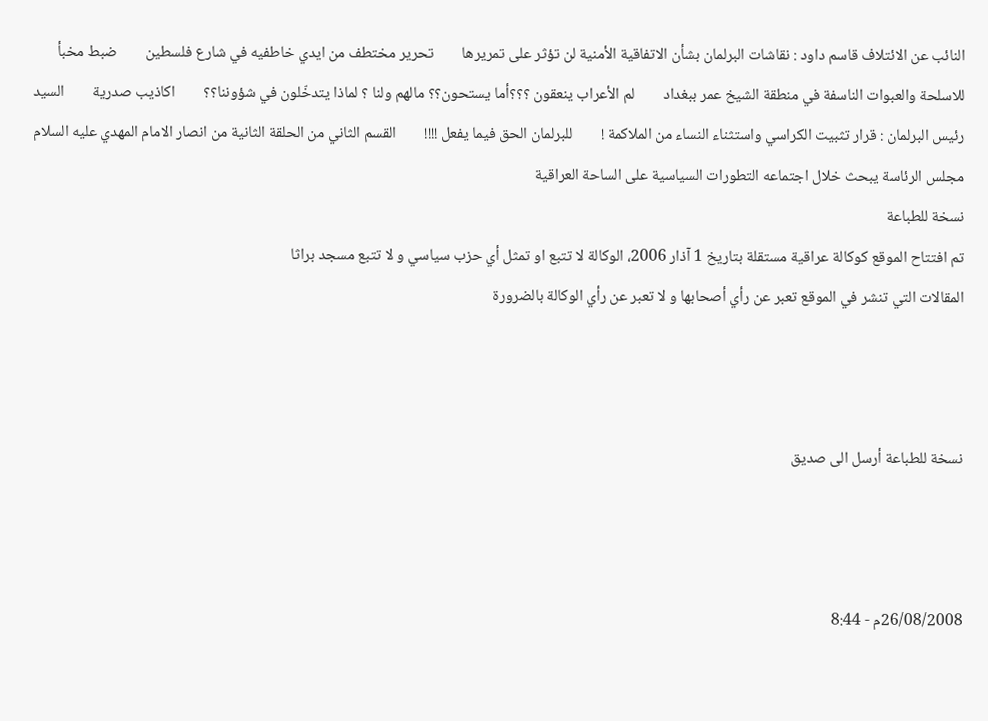النائب عن الائتلاف قاسم داود : نقاشات البرلمان بشأن الاتفاقية الأمنية لن تؤثر على تمريرها        تحرير مختطف من ايدي خاطفيه في شارع فلسطين        ضبط مخبأ للاسلحة والعبوات الناسفة في منطقة الشيخ عمر ببغداد        لم الأعراب ينعقون ؟؟؟أما يستحون؟؟ مالهم ولنا ؟ لماذا يتدخّلون في شؤوننا؟؟        اكاذيب صدرية        السيد رئيس البرلمان : قرار تثبيت الكراسي واستثناء النساء من الملاكمة !        للبرلمان الحق فيما يفعل !!!!        القسم الثاني من الحلقة الثانية من انصار الامام المهدي عليه السلام        مجلس الرئاسة يبحث خلال اجتماعه التطورات السياسية على الساحة العراقية
نسخة للطباعة
تم افتتاح الموقع كوكالة عراقية مستقلة بتاريخ 1 آذار 2006، الوكالة لا تتبع او تمثل أي حزب سياسي و لا تتبع مسجد براثا
المقالات التي تنشر في الموقع تعبر عن رأي أصحابها و لا تعبر عن رأي الوكالة بالضرورة



نسخة للطباعة أرسل الى صديق



26/08/2008م - 8:44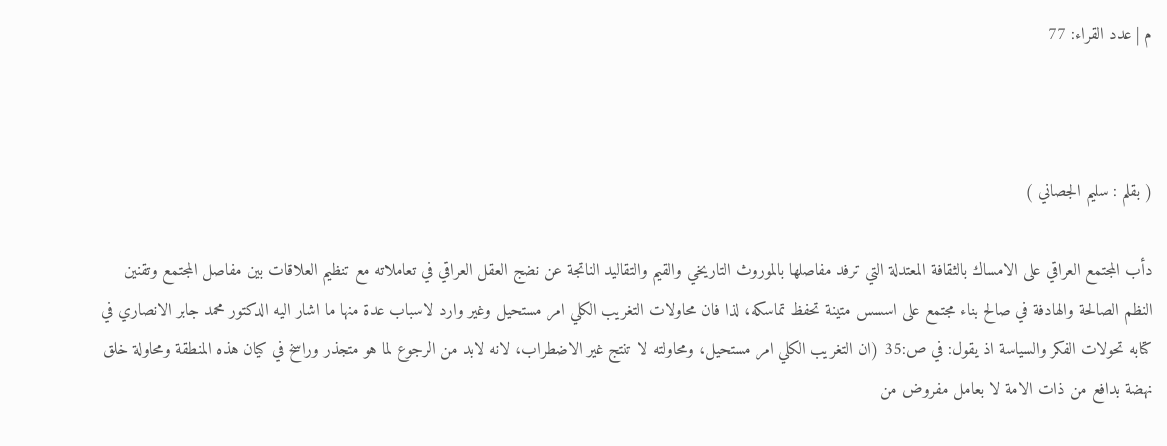م | عدد القراء: 77



( بقلم : سليم الجصاني )

دأب المجتمع العراقي على الامساك بالثقافة المعتدلة التي ترفد مفاصلها بالموروث التاريخي والقيم والتقاليد الناتجة عن نضج العقل العراقي في تعاملاته مع تنظيم العلاقات بين مفاصل المجتمع وتقنين النظم الصالحة والهادفة في صالح بناء مجتمع على اسسس متينة تحفظ تماسكه، لذا فان محاولات التغريب الكلي امر مستحيل وغير وارد لاسباب عدة منها ما اشار اليه الدكتور محمد جابر الانصاري في كتابه تحولات الفكر والسياسة اذ يقول: في ص:35 (ان التغريب الكلي امر مستحيل، ومحاولته لا تنتج غير الاضطراب، لانه لابد من الرجوع لما هو متجذر وراسخ في كيان هذه المنطقة ومحاولة خلق نهضة بدافع من ذات الامة لا بعامل مفروض من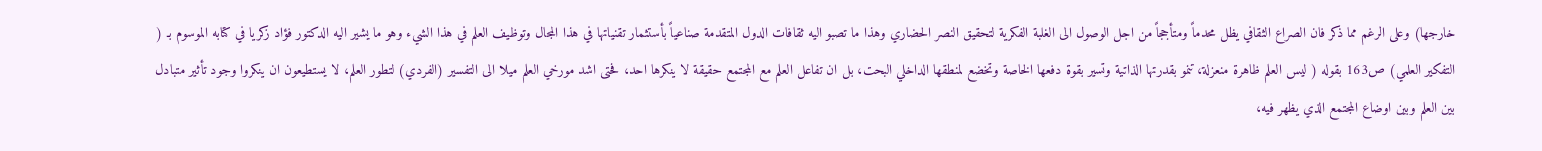خارجها) وعلى الرغم مما ذكر فان الصراع الثقافي يظل محدماً ومتأججاً من اجل الوصول الى الغلبة الفكرية لتحقيق النصر الحضاري وهذا ما تصبو اليه ثقافات الدول المتقدمة صناعياً بأستثمار تقنياتها في هذا المجال وتوظيف العلم في هذا الشيء وهو ما يشير اليه الدكتور فؤاد زكريا في كتابه الموسوم بـ ( التفكير العلمي) ص163 بقوله ( ليس العلم ظاهرة منعزلة، تنمو بقدرتها الذاتية وتسير بقوة دفعها الخاصة وتخضع لمنطقها الداخلي البحت، بل ان تفاعل العلم مع المجتمع حقيقة لا ينكرها احد، فحتى اشد مورخي العلم ميلا الى التفسير (الفردي) لتطور العلم، لا يستطيعون ان ينكروا وجود تأثير متبادل بين العلم وبين اوضاع المجتمع الذي يظهر فيه،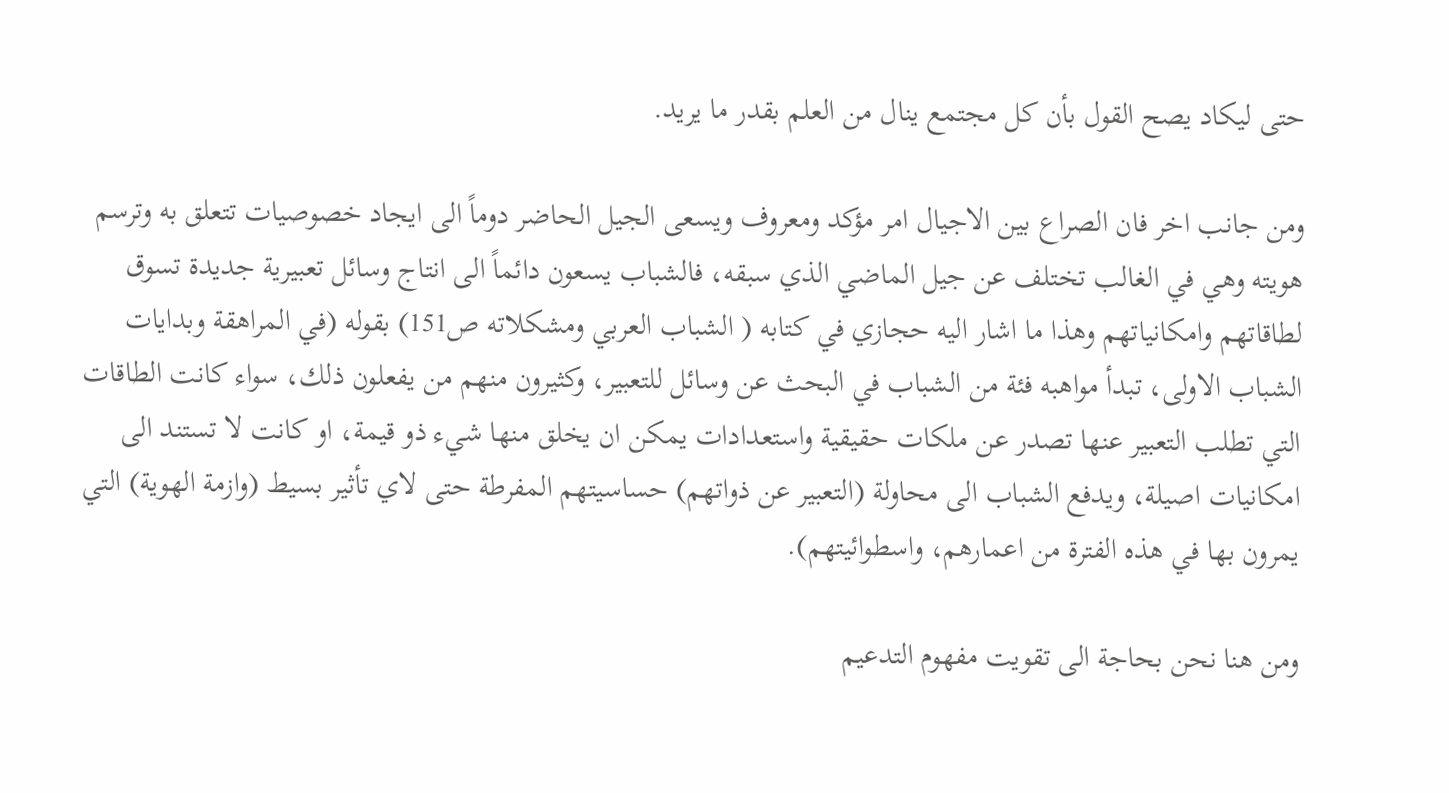حتى ليكاد يصح القول بأن كل مجتمع ينال من العلم بقدر ما يريد.

ومن جانب اخر فان الصراع بين الاجيال امر مؤكد ومعروف ويسعى الجيل الحاضر دوماً الى ايجاد خصوصيات تتعلق به وترسم هويته وهي في الغالب تختلف عن جيل الماضي الذي سبقه، فالشباب يسعون دائماً الى انتاج وسائل تعبيرية جديدة تسوق لطاقاتهم وامكانياتهم وهذا ما اشار اليه حجازي في كتابه ( الشباب العربي ومشكلاته ص151) بقوله (في المراهقة وبدايات الشباب الاولى، تبدأ مواهبه فئة من الشباب في البحث عن وسائل للتعبير، وكثيرون منهم من يفعلون ذلك، سواء كانت الطاقات التي تطلب التعبير عنها تصدر عن ملكات حقيقية واستعدادات يمكن ان يخلق منها شيء ذو قيمة، او كانت لا تستند الى امكانيات اصيلة، ويدفع الشباب الى محاولة (التعبير عن ذواتهم) حساسيتهم المفرطة حتى لاي تأثير بسيط (وازمة الهوية) التي يمرون بها في هذه الفترة من اعمارهم، واسطوائيتهم).

ومن هنا نحن بحاجة الى تقويت مفهوم التدعيم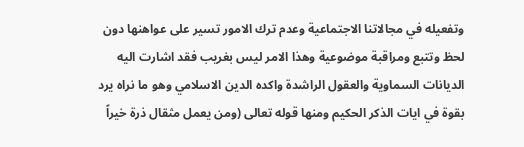وتفعيله في مجالاتنا الاجتماعية وعدم ترك الامور تسير على عواهنها دون لحظ وتتبع ومراقبة موضوعية وهذا الامر ليس بغريب فقد اشارت اليه الديانات السماوية والعقول الراشدة واكده الدين الاسلامي وهو ما نراه يرد بقوة في ايات الذكر الحكيم ومنها قوله تعالى (ومن يعمل مثقال ذرة خيراً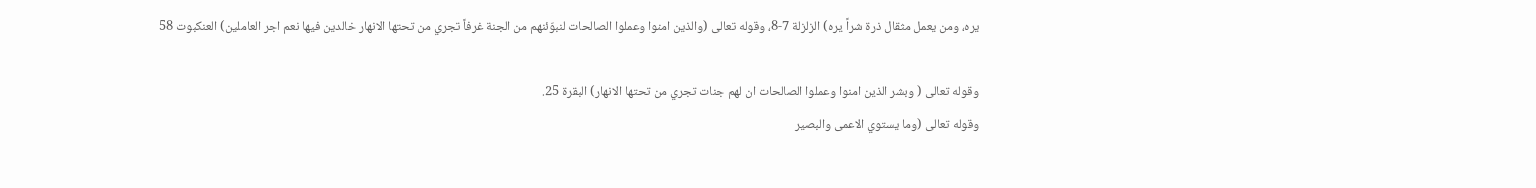يره، ومن يعمل مثقال ذرة شراً يره) الزلزلة 7-8، وقوله تعالى (والذين امنوا وعملوا الصالحات لنبوّئنهم من الجنة غرفاً تجري من تحتها الانهار خالدين فيها نعم اجر العاملين) العنكبوت 58

وقوله تعالى ( وبشر الذين امنوا وعملوا الصالحات ان لهم جنات تجري من تحتها الانهار) البقرة 25.
وقوله تعالى (وما يستوي الاعمى والبصير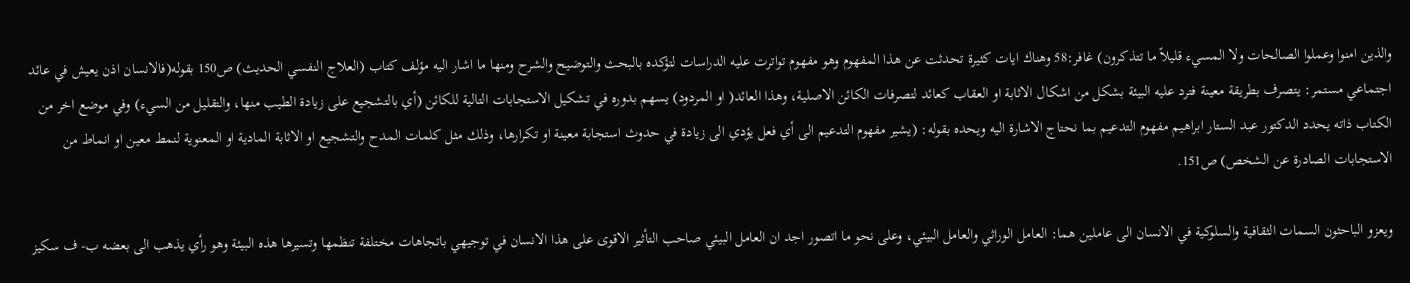والذين امنوا وعملوا الصالحات ولا المسيء قليلاً ما تتذكرون) غافر:58 وهناك ايات كثيرة تحدثت عن هذا المفهوم وهو مفهوم تواترت عليه الدراسات لتؤكده بالبحث والتوضيح والشرح ومنها ما اشار اليه مؤلف كتاب (العلاج النفسي الحديث) ص150 بقوله(فالانسان اذن يعيش في عائد اجتماعي مستمر: يتصرف بطريقة معينة فترد عليه البيئة بشكل من اشكال الاثابة او العقاب كعائد لتصرفات الكائن الاصلية، وهذا العائد( او المردود) يسهم بدوره في تشكيل الاستجابات التالية للكائن (أي بالتشجيع على زيادة الطيب منها، والتقليل من السيء) وفي موضع اخر من الكتاب ذاته يحدد الدكتور عبد الستار ابراهيم مفهوم التدعيم بما نحتاج الاشارة اليه ويحده بقوله: (يشير مفهوم التدعيم الى أي فعل يؤدي الى زيادة في حدوث استجابة معينة او تكرارها، وذلك مثل كلمات المدح والتشجيع او الاثابة المادية او المعنوية لنمط معين او انماط من الاستجابات الصادرة عن الشخص) ص151.

ويعزو الباحثون السمات الثقافية والسلوكية في الانسان الى عاملين هما: العامل الوراثي والعامل البيئي، وعلى نحو ما اتصور اجد ان العامل البيئي صاحب التأثير الاقوى على هذا الانسان في توجيهي باتجاهات مختلفة تنظمها وتسيرها هذه البيئة وهو رأي يذهب الى بعضه ب- ف سكيز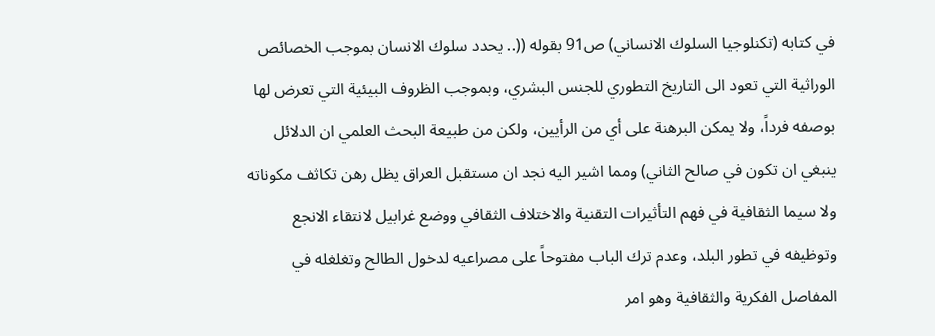في كتابه (تكنلوجيا السلوك الانساني) ص91 بقوله ((.. يحدد سلوك الانسان بموجب الخصائص الوراثية التي تعود الى التاريخ التطوري للجنس البشري، وبموجب الظروف البيئية التي تعرض لها بوصفه فرداً، ولا يمكن البرهنة على أي من الرأيين، ولكن من طبيعة البحث العلمي ان الدلائل ينبغي ان تكون في صالح الثاني) ومما اشير اليه نجد ان مستقبل العراق يظل رهن تكاثف مكوناته ولا سيما الثقافية في فهم التأثيرات التقنية والاختلاف الثقافي ووضع غرابيل لانتقاء الانجع وتوظيفه في تطور البلد، وعدم ترك الباب مفتوحاً على مصراعيه لدخول الطالح وتغلغله في المفاصل الفكرية والثقافية وهو امر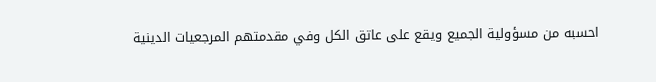احسبه من مسؤولية الجميع ويقع على عاتق الكل وفي مقدمتهم المرجعيات الدينية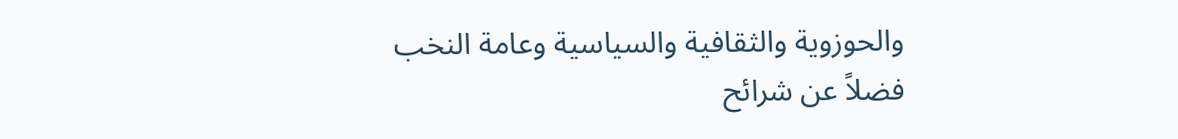والحوزوية والثقافية والسياسية وعامة النخب فضلاً عن شرائح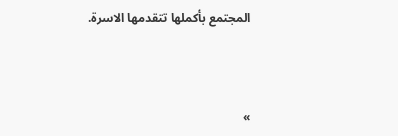المجتمع بأكملها تتقدمها الاسرة.



»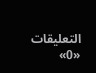التعليقات «0»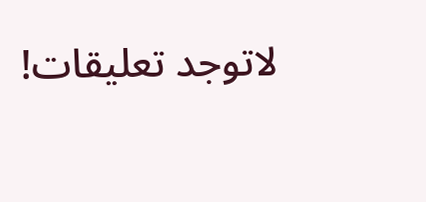لاتوجد تعليقات!